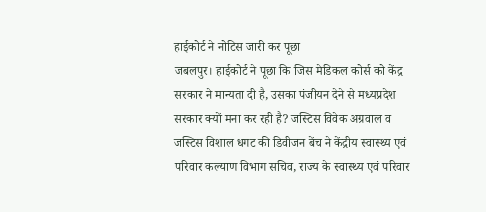हाईकोर्ट ने नोटिस जारी कर पूछा
जबलपुर। हाईकोर्ट ने पूछा कि जिस मेडिकल कोर्स को केंद्र सरकार ने मान्यता दी है, उसका पंजीयन देने से मध्यप्रदेश सरकार क्यों मना कर रही है? जस्टिस विवेक अग्रवाल व जस्टिस विशाल धगट की डिवीजन बेंच ने केंद्रीय स्वास्थ्य एवं परिवार कल्याण विभाग सचिव, राज्य के स्वास्थ्य एवं परिवार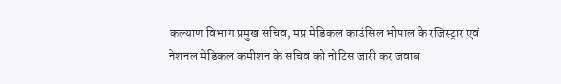कल्याण विभाग प्रमुख सचिव, मप्र मेडिकल काउंसिल भोपाल के रजिस्ट्रार एवं नेशनल मेडिकल कमीशन के सचिव को नोटिस जारी कर जवाब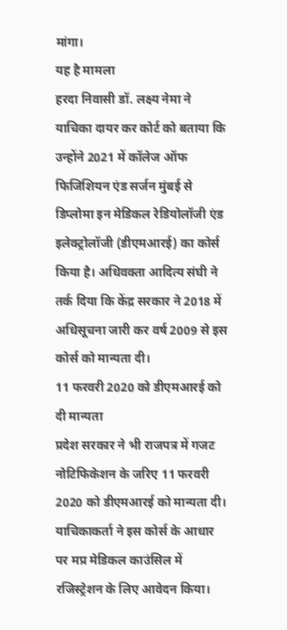मांगा।
यह है मामला
हरदा निवासी डॉ. लक्ष्य नेमा ने याचिका दायर कर कोर्ट को बताया कि उन्होंने 2021 में कॉलेज ऑफ फिजिशियन एंड सर्जन मुंबई से डिप्लोमा इन मेडिकल रेडियोलॉजी एंड इलेक्ट्रोलॉजी (डीएमआरई) का कोर्स किया है। अधिवक्ता आदित्य संघी ने तर्क दिया कि केंद्र सरकार ने 2018 में अधिसूचना जारी कर वर्ष 2009 से इस कोर्स को मान्यता दी।
11 फरवरी 2020 को डीएमआरई को दी मान्यता
प्रदेश सरकार ने भी राजपत्र में गजट नोटिफिकेशन के जरिए 11 फरवरी 2020 को डीएमआरई को मान्यता दी।
याचिकाकर्ता ने इस कोर्स के आधार पर मप्र मेडिकल काउंसिल में रजिस्ट्रेशन के लिए आवेदन किया।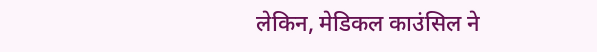लेकिन, मेडिकल काउंसिल ने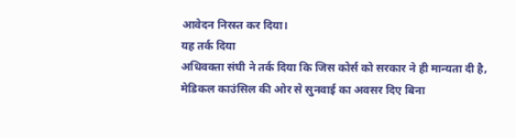आवेदन निरस्त कर दिया।
यह तर्क दिया
अधिवक्ता संघी ने तर्क दिया कि जिस कोर्स को सरकार ने ही मान्यता दी है, मेडिकल काउंसिल की ओर से सुनवाई का अवसर दिए बिना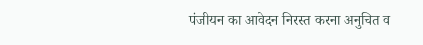पंजीयन का आवेदन निरस्त करना अनुचित व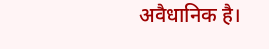अवैधानिक है।